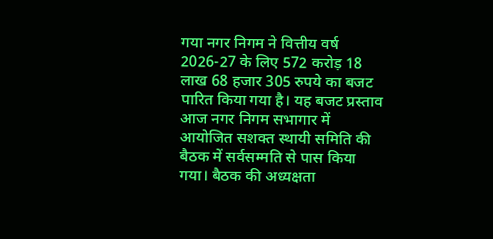गया नगर निगम ने वित्तीय वर्ष 2026-27 के लिए 572 करोड़ 18 लाख 68 हजार 305 रुपये का बजट पारित किया गया है। यह बजट प्रस्ताव आज नगर निगम सभागार में आयोजित सशक्त स्थायी समिति की बैठक में सर्वसम्मति से पास किया गया। बैठक की अध्यक्षता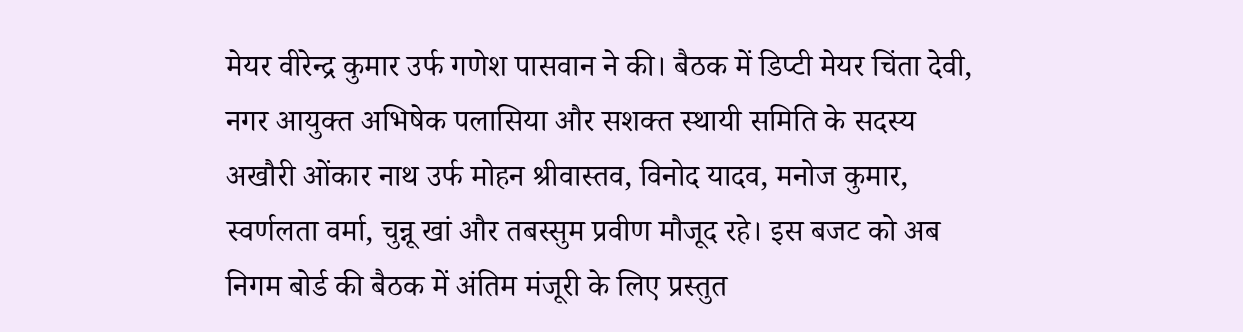मेयर वीरेन्द्र कुमार उर्फ गणेश पासवान ने की। बैठक में डिप्टी मेयर चिंता देवी, नगर आयुक्त अभिषेक पलासिया और सशक्त स्थायी समिति के सदस्य अखौरी ओंकार नाथ उर्फ मोहन श्रीवास्तव, विनोद यादव, मनोज कुमार, स्वर्णलता वर्मा, चुन्नू खां और तबस्सुम प्रवीण मौजूद रहे। इस बजट को अब निगम बोर्ड की बैठक में अंतिम मंजूरी के लिए प्रस्तुत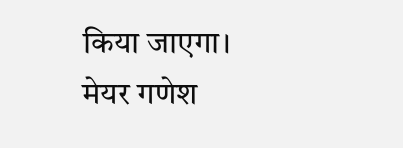किया जाएगा। मेयर गणेश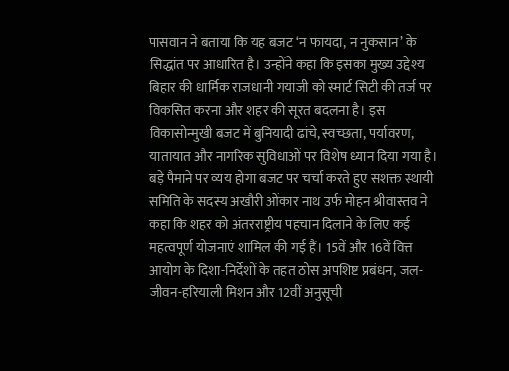पासवान ने बताया कि यह बजट ‘न फायदा, न नुकसान’ के सिद्धांत पर आधारित है। उन्होंने कहा कि इसका मुख्य उद्देश्य बिहार की धार्मिक राजधानी गयाजी को स्मार्ट सिटी की तर्ज पर विकसित करना और शहर की सूरत बदलना है। इस विकासोन्मुखी बजट में बुनियादी ढांचे, स्वच्छता, पर्यावरण, यातायात और नागरिक सुविधाओं पर विशेष ध्यान दिया गया है। बड़े पैमाने पर व्यय होगा बजट पर चर्चा करते हुए सशक्त स्थायी समिति के सदस्य अखौरी ओंकार नाथ उर्फ मोहन श्रीवास्तव ने कहा कि शहर को अंतरराष्ट्रीय पहचान दिलाने के लिए कई महत्वपूर्ण योजनाएं शामिल की गई हैं। 15वें और 16वें वित्त आयोग के दिशा-निर्देशों के तहत ठोस अपशिष्ट प्रबंधन, जल-जीवन-हरियाली मिशन और 12वीं अनुसूची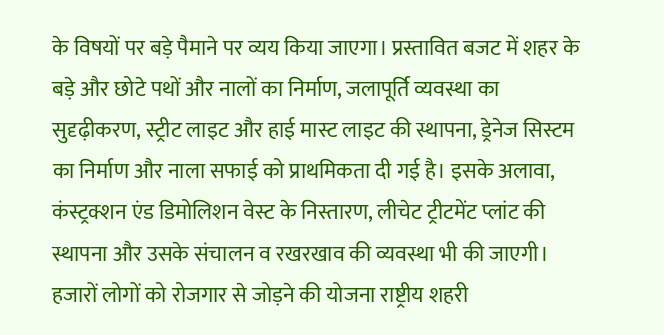के विषयों पर बड़े पैमाने पर व्यय किया जाएगा। प्रस्तावित बजट में शहर के बड़े और छोटे पथों और नालों का निर्माण, जलापूर्ति व्यवस्था का सुदृढ़ीकरण, स्ट्रीट लाइट और हाई मास्ट लाइट की स्थापना, ड्रेनेज सिस्टम का निर्माण और नाला सफाई को प्राथमिकता दी गई है। इसके अलावा, कंस्ट्रक्शन एंड डिमोलिशन वेस्ट के निस्तारण, लीचेट ट्रीटमेंट प्लांट की स्थापना और उसके संचालन व रखरखाव की व्यवस्था भी की जाएगी। हजारों लोगों को रोजगार से जोड़ने की योजना राष्ट्रीय शहरी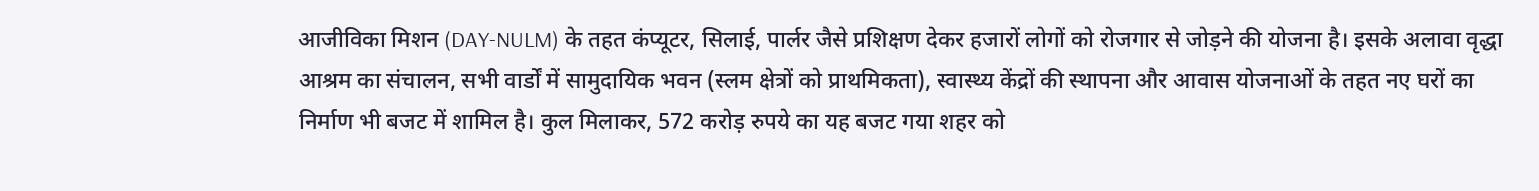आजीविका मिशन (DAY-NULM) के तहत कंप्यूटर, सिलाई, पार्लर जैसे प्रशिक्षण देकर हजारों लोगों को रोजगार से जोड़ने की योजना है। इसके अलावा वृद्धा आश्रम का संचालन, सभी वार्डों में सामुदायिक भवन (स्लम क्षेत्रों को प्राथमिकता), स्वास्थ्य केंद्रों की स्थापना और आवास योजनाओं के तहत नए घरों का निर्माण भी बजट में शामिल है। कुल मिलाकर, 572 करोड़ रुपये का यह बजट गया शहर को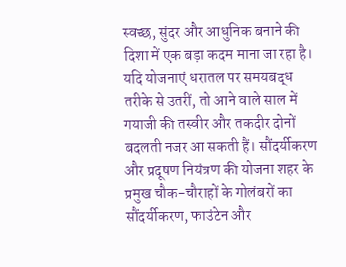स्वच्छ, सुंदर और आधुनिक बनाने की दिशा में एक बड़ा कदम माना जा रहा है। यदि योजनाएं धरातल पर समयबद्ध तरीके से उतरीं, तो आने वाले साल में गयाजी की तस्वीर और तकदीर दोनों बदलती नजर आ सकती हैं। सौंदर्यीकरण और प्रदूषण नियंत्रण की योजना शहर के प्रमुख चौक-चौराहों के गोलंबरों का सौंदर्यीकरण, फाउंटेन और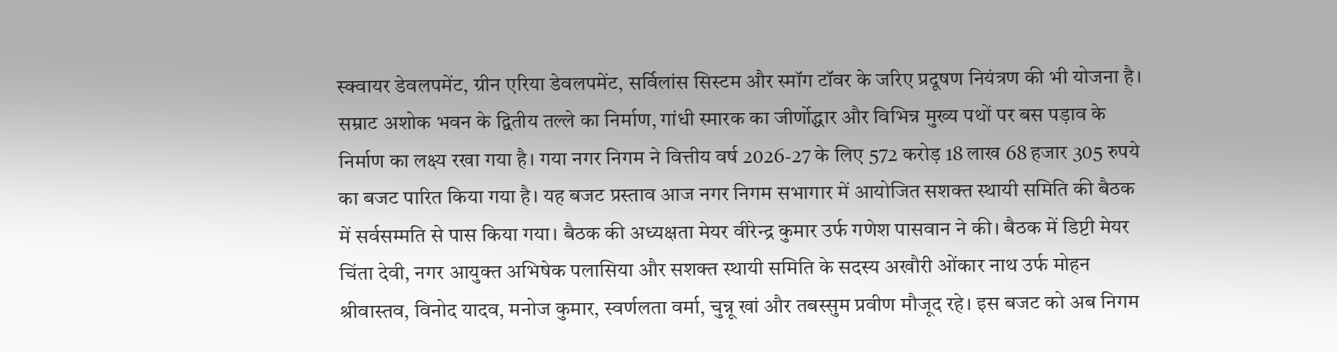स्क्वायर डेवलपमेंट, ग्रीन एरिया डेवलपमेंट, सर्विलांस सिस्टम और स्मॉग टॉवर के जरिए प्रदूषण नियंत्रण की भी योजना है। सम्राट अशोक भवन के द्वितीय तल्ले का निर्माण, गांधी स्मारक का जीर्णोद्धार और विभिन्न मुख्य पथों पर बस पड़ाव के निर्माण का लक्ष्य रखा गया है। गया नगर निगम ने वित्तीय वर्ष 2026-27 के लिए 572 करोड़ 18 लाख 68 हजार 305 रुपये का बजट पारित किया गया है। यह बजट प्रस्ताव आज नगर निगम सभागार में आयोजित सशक्त स्थायी समिति की बैठक में सर्वसम्मति से पास किया गया। बैठक की अध्यक्षता मेयर वीरेन्द्र कुमार उर्फ गणेश पासवान ने की। बैठक में डिप्टी मेयर चिंता देवी, नगर आयुक्त अभिषेक पलासिया और सशक्त स्थायी समिति के सदस्य अखौरी ओंकार नाथ उर्फ मोहन श्रीवास्तव, विनोद यादव, मनोज कुमार, स्वर्णलता वर्मा, चुन्नू खां और तबस्सुम प्रवीण मौजूद रहे। इस बजट को अब निगम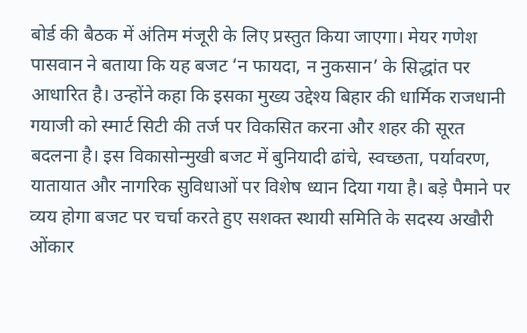बोर्ड की बैठक में अंतिम मंजूरी के लिए प्रस्तुत किया जाएगा। मेयर गणेश पासवान ने बताया कि यह बजट ‘न फायदा, न नुकसान’ के सिद्धांत पर आधारित है। उन्होंने कहा कि इसका मुख्य उद्देश्य बिहार की धार्मिक राजधानी गयाजी को स्मार्ट सिटी की तर्ज पर विकसित करना और शहर की सूरत बदलना है। इस विकासोन्मुखी बजट में बुनियादी ढांचे, स्वच्छता, पर्यावरण, यातायात और नागरिक सुविधाओं पर विशेष ध्यान दिया गया है। बड़े पैमाने पर व्यय होगा बजट पर चर्चा करते हुए सशक्त स्थायी समिति के सदस्य अखौरी ओंकार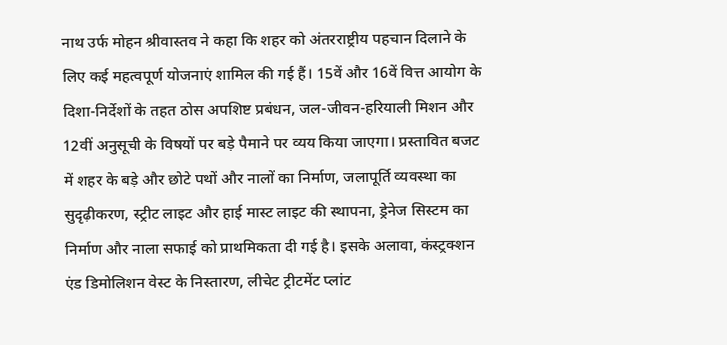नाथ उर्फ मोहन श्रीवास्तव ने कहा कि शहर को अंतरराष्ट्रीय पहचान दिलाने के लिए कई महत्वपूर्ण योजनाएं शामिल की गई हैं। 15वें और 16वें वित्त आयोग के दिशा-निर्देशों के तहत ठोस अपशिष्ट प्रबंधन, जल-जीवन-हरियाली मिशन और 12वीं अनुसूची के विषयों पर बड़े पैमाने पर व्यय किया जाएगा। प्रस्तावित बजट में शहर के बड़े और छोटे पथों और नालों का निर्माण, जलापूर्ति व्यवस्था का सुदृढ़ीकरण, स्ट्रीट लाइट और हाई मास्ट लाइट की स्थापना, ड्रेनेज सिस्टम का निर्माण और नाला सफाई को प्राथमिकता दी गई है। इसके अलावा, कंस्ट्रक्शन एंड डिमोलिशन वेस्ट के निस्तारण, लीचेट ट्रीटमेंट प्लांट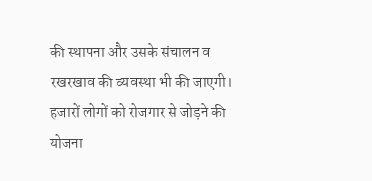की स्थापना और उसके संचालन व रखरखाव की व्यवस्था भी की जाएगी। हजारों लोगों को रोजगार से जोड़ने की योजना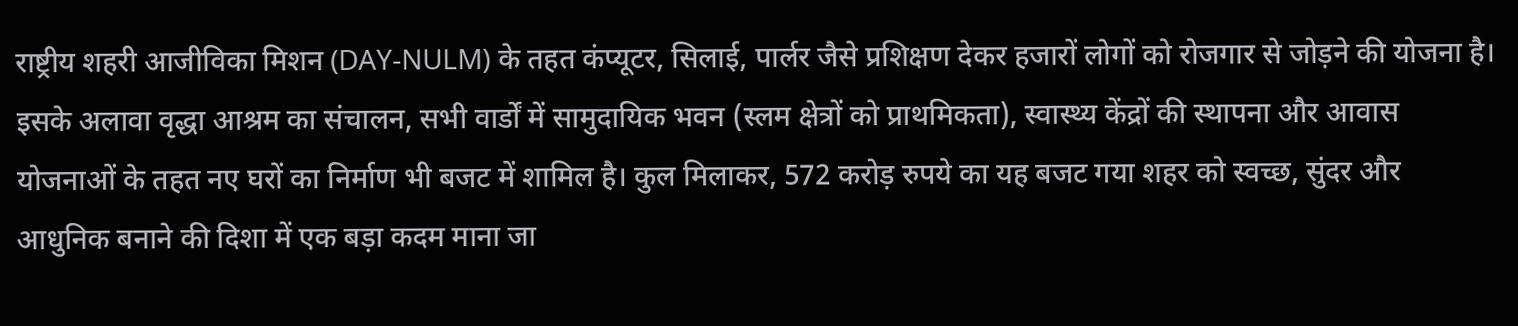राष्ट्रीय शहरी आजीविका मिशन (DAY-NULM) के तहत कंप्यूटर, सिलाई, पार्लर जैसे प्रशिक्षण देकर हजारों लोगों को रोजगार से जोड़ने की योजना है। इसके अलावा वृद्धा आश्रम का संचालन, सभी वार्डों में सामुदायिक भवन (स्लम क्षेत्रों को प्राथमिकता), स्वास्थ्य केंद्रों की स्थापना और आवास योजनाओं के तहत नए घरों का निर्माण भी बजट में शामिल है। कुल मिलाकर, 572 करोड़ रुपये का यह बजट गया शहर को स्वच्छ, सुंदर और आधुनिक बनाने की दिशा में एक बड़ा कदम माना जा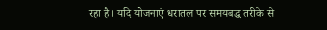रहा है। यदि योजनाएं धरातल पर समयबद्ध तरीके से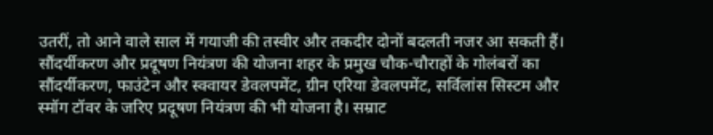उतरीं, तो आने वाले साल में गयाजी की तस्वीर और तकदीर दोनों बदलती नजर आ सकती हैं। सौंदर्यीकरण और प्रदूषण नियंत्रण की योजना शहर के प्रमुख चौक-चौराहों के गोलंबरों का सौंदर्यीकरण, फाउंटेन और स्क्वायर डेवलपमेंट, ग्रीन एरिया डेवलपमेंट, सर्विलांस सिस्टम और स्मॉग टॉवर के जरिए प्रदूषण नियंत्रण की भी योजना है। सम्राट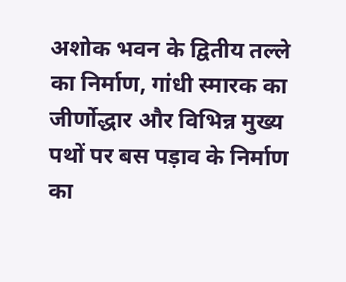अशोक भवन के द्वितीय तल्ले का निर्माण, गांधी स्मारक का जीर्णोद्धार और विभिन्न मुख्य पथों पर बस पड़ाव के निर्माण का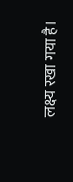लक्ष्य रखा गया है।